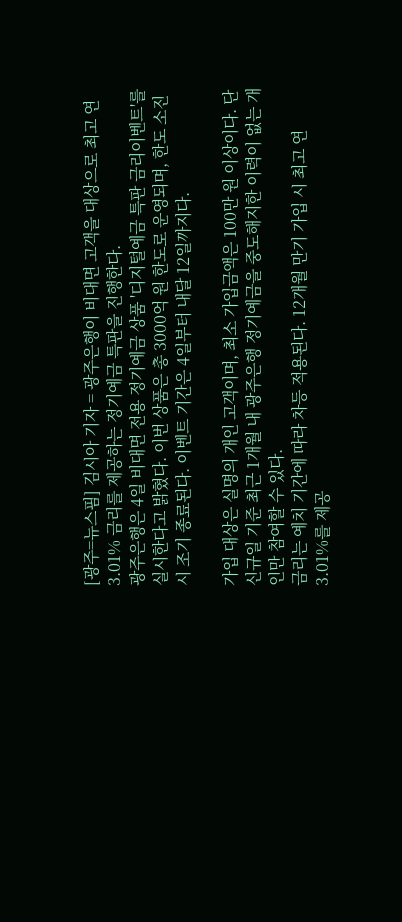[광주=뉴스핌] 김시아 기자 = 광주은행이 비대면 고객을 대상으로 최고 연 3.01% 금리를 제공하는 정기예금 특판을 진행한다.
광주은행은 4일 비대면 전용 정기예금 상품 '디지털예금 특판 금리이벤트'를 실시한다고 밝혔다. 이번 상품은 총 3000억 원 한도로 운영되며, 한도 소진 시 조기 종료된다. 이벤트 기간은 4일부터 내달 12일까지다.

가입 대상은 실명의 개인 고객이며, 최소 가입금액은 100만 원 이상이다. 단 신규일 기준 최근 1개월 내 광주은행 정기예금을 중도해지한 이력이 없는 개인만 참여할 수 있다.
금리는 예치 기간에 따라 차등 적용된다. 12개월 만기 가입 시 최고 연 3.01%를 제공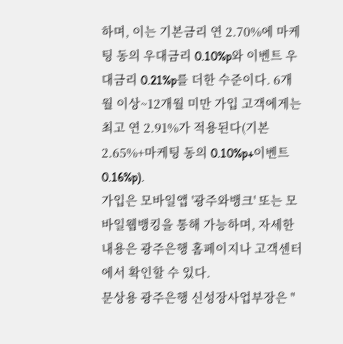하며, 이는 기본금리 연 2.70%에 마케팅 동의 우대금리 0.10%p와 이벤트 우대금리 0.21%p를 더한 수준이다. 6개월 이상~12개월 미만 가입 고객에게는 최고 연 2.91%가 적용된다(기본 2.65%+마케팅 동의 0.10%p+이벤트 0.16%p).
가입은 모바일앱 '광주와뱅크' 또는 모바일웹뱅킹을 통해 가능하며, 자세한 내용은 광주은행 홈페이지나 고객센터에서 확인할 수 있다.
문상용 광주은행 신성장사업부장은 "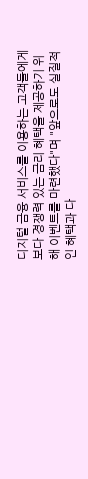디지털 금융 서비스를 이용하는 고객들에게 보다 경쟁력 있는 금리 혜택을 제공하기 위해 이벤트를 마련했다"며 "앞으로도 실질적인 혜택과 다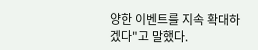양한 이벤트를 지속 확대하겠다"고 말했다.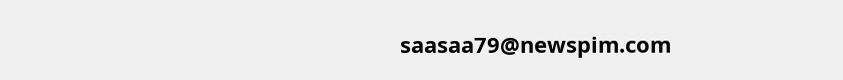saasaa79@newspim.com